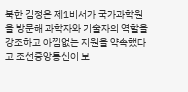북한 김정은 제1비서가 국가과학원을 방문해 과학자와 기술자의 역할을 강조하고 아낌없는 지원을 약속했다고 조선중앙통신이 보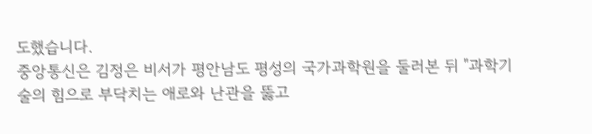도했습니다.
중앙통신은 김정은 비서가 평안남도 평성의 국가과학원을 둘러본 뒤 "과학기술의 힘으로 부닥치는 애로와 난관을 뚫고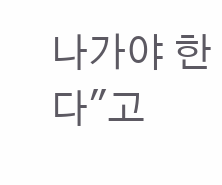나가야 한다"고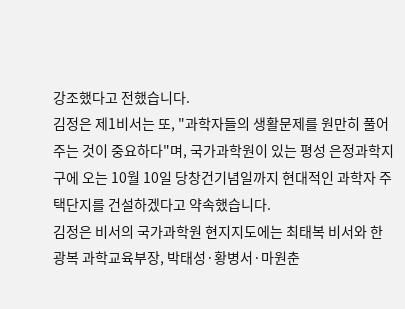강조했다고 전했습니다.
김정은 제1비서는 또, "과학자들의 생활문제를 원만히 풀어주는 것이 중요하다"며, 국가과학원이 있는 평성 은정과학지구에 오는 10월 10일 당창건기념일까지 현대적인 과학자 주택단지를 건설하겠다고 약속했습니다.
김정은 비서의 국가과학원 현지지도에는 최태복 비서와 한광복 과학교육부장, 박태성·황병서·마원춘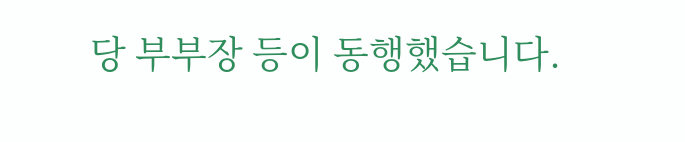당 부부장 등이 동행했습니다.